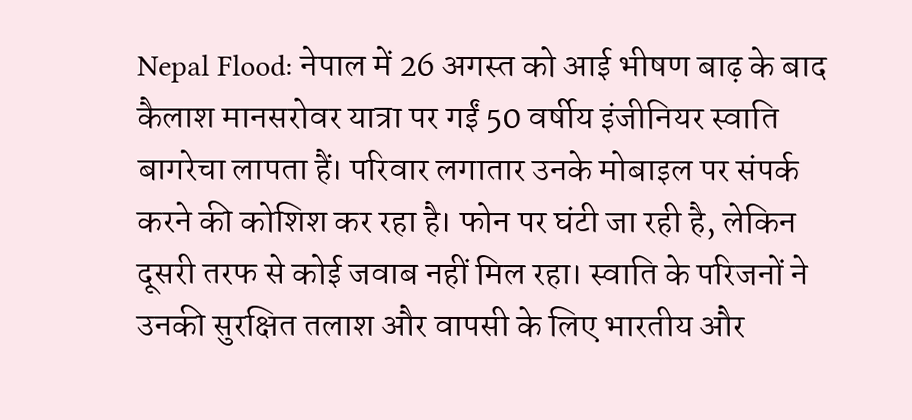Nepal Flood: नेपाल में 26 अगस्त को आई भीषण बाढ़ के बाद कैलाश मानसरोवर यात्रा पर गईं 50 वर्षीय इंजीनियर स्वाति बागरेचा लापता हैं। परिवार लगातार उनके मोबाइल पर संपर्क करने की कोशिश कर रहा है। फोन पर घंटी जा रही है, लेकिन दूसरी तरफ से कोई जवाब नहीं मिल रहा। स्वाति के परिजनों ने उनकी सुरक्षित तलाश और वापसी के लिए भारतीय और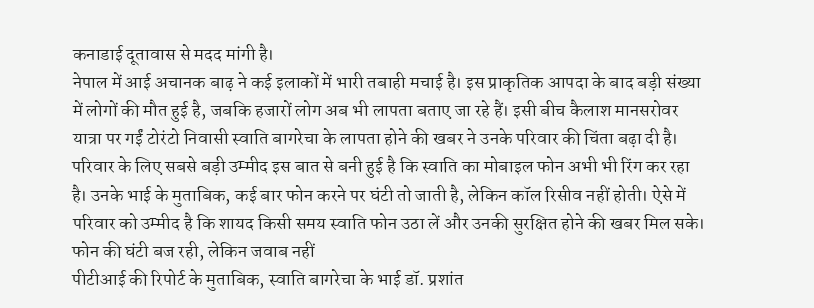कनाडाई दूतावास से मदद मांगी है।
नेपाल में आई अचानक बाढ़ ने कई इलाकों में भारी तबाही मचाई है। इस प्राकृतिक आपदा के बाद बड़ी संख्या में लोगों की मौत हुई है, जबकि हजारों लोग अब भी लापता बताए जा रहे हैं। इसी बीच कैलाश मानसरोवर यात्रा पर गईं टोरंटो निवासी स्वाति बागरेचा के लापता होने की खबर ने उनके परिवार की चिंता बढ़ा दी है।
परिवार के लिए सबसे बड़ी उम्मीद इस बात से बनी हुई है कि स्वाति का मोबाइल फोन अभी भी रिंग कर रहा है। उनके भाई के मुताबिक, कई बार फोन करने पर घंटी तो जाती है, लेकिन कॉल रिसीव नहीं होती। ऐसे में परिवार को उम्मीद है कि शायद किसी समय स्वाति फोन उठा लें और उनकी सुरक्षित होने की खबर मिल सके।
फोन की घंटी बज रही, लेकिन जवाब नहीं
पीटीआई की रिपोर्ट के मुताबिक, स्वाति बागरेचा के भाई डॉ. प्रशांत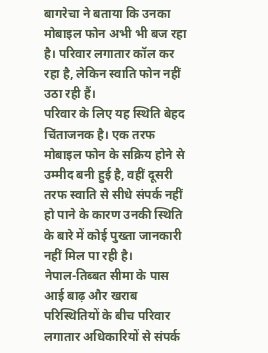बागरेचा ने बताया कि उनका मोबाइल फोन अभी भी बज रहा है। परिवार लगातार कॉल कर रहा है, लेकिन स्वाति फोन नहीं उठा रही हैं।
परिवार के लिए यह स्थिति बेहद चिंताजनक है। एक तरफ मोबाइल फोन के सक्रिय होने से उम्मीद बनी हुई है, वहीं दूसरी तरफ स्वाति से सीधे संपर्क नहीं हो पाने के कारण उनकी स्थिति के बारे में कोई पुख्ता जानकारी नहीं मिल पा रही है।
नेपाल-तिब्बत सीमा के पास आई बाढ़ और खराब परिस्थितियों के बीच परिवार लगातार अधिकारियों से संपर्क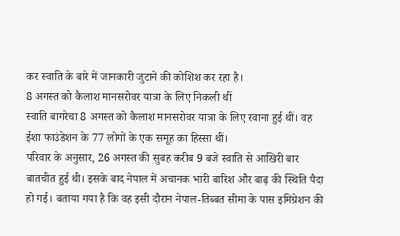कर स्वाति के बारे में जानकारी जुटाने की कोशिश कर रहा है।
8 अगस्त को कैलाश मानसरोवर यात्रा के लिए निकली थीं
स्वाति बागरेचा 8 अगस्त को कैलाश मानसरोवर यात्रा के लिए रवाना हुई थीं। वह ईशा फाउंडेशन के 77 लोगों के एक समूह का हिस्सा थीं।
परिवार के अनुसार, 26 अगस्त की सुबह करीब 9 बजे स्वाति से आखिरी बार बातचीत हुई थी। इसके बाद नेपाल में अचानक भारी बारिश और बाढ़ की स्थिति पैदा हो गई। बताया गया है कि वह इसी दौरान नेपाल-तिब्बत सीमा के पास इमिग्रेशन की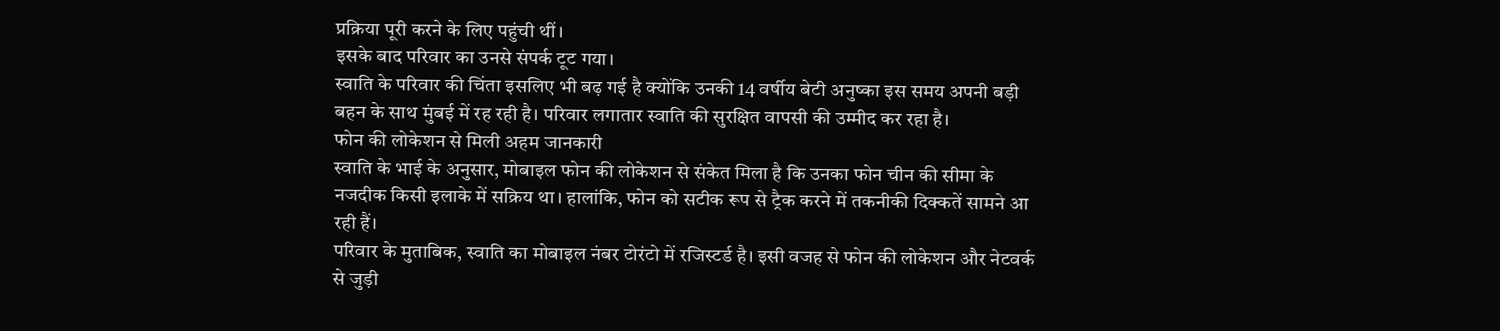प्रक्रिया पूरी करने के लिए पहुंची थीं।
इसके बाद परिवार का उनसे संपर्क टूट गया।
स्वाति के परिवार की चिंता इसलिए भी बढ़ गई है क्योंकि उनकी 14 वर्षीय बेटी अनुष्का इस समय अपनी बड़ी बहन के साथ मुंबई में रह रही है। परिवार लगातार स्वाति की सुरक्षित वापसी की उम्मीद कर रहा है।
फोन की लोकेशन से मिली अहम जानकारी
स्वाति के भाई के अनुसार, मोबाइल फोन की लोकेशन से संकेत मिला है कि उनका फोन चीन की सीमा के नजदीक किसी इलाके में सक्रिय था। हालांकि, फोन को सटीक रूप से ट्रैक करने में तकनीकी दिक्कतें सामने आ रही हैं।
परिवार के मुताबिक, स्वाति का मोबाइल नंबर टोरंटो में रजिस्टर्ड है। इसी वजह से फोन की लोकेशन और नेटवर्क से जुड़ी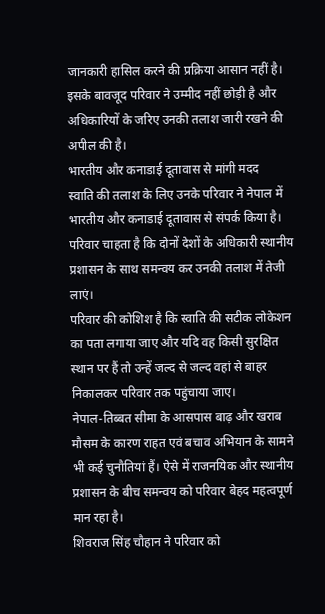जानकारी हासिल करने की प्रक्रिया आसान नहीं है।
इसके बावजूद परिवार ने उम्मीद नहीं छोड़ी है और अधिकारियों के जरिए उनकी तलाश जारी रखने की अपील की है।
भारतीय और कनाडाई दूतावास से मांगी मदद
स्वाति की तलाश के लिए उनके परिवार ने नेपाल में भारतीय और कनाडाई दूतावास से संपर्क किया है। परिवार चाहता है कि दोनों देशों के अधिकारी स्थानीय प्रशासन के साथ समन्वय कर उनकी तलाश में तेजी लाएं।
परिवार की कोशिश है कि स्वाति की सटीक लोकेशन का पता लगाया जाए और यदि वह किसी सुरक्षित स्थान पर हैं तो उन्हें जल्द से जल्द वहां से बाहर निकालकर परिवार तक पहुंचाया जाए।
नेपाल-तिब्बत सीमा के आसपास बाढ़ और खराब मौसम के कारण राहत एवं बचाव अभियान के सामने भी कई चुनौतियां हैं। ऐसे में राजनयिक और स्थानीय प्रशासन के बीच समन्वय को परिवार बेहद महत्वपूर्ण मान रहा है।
शिवराज सिंह चौहान ने परिवार को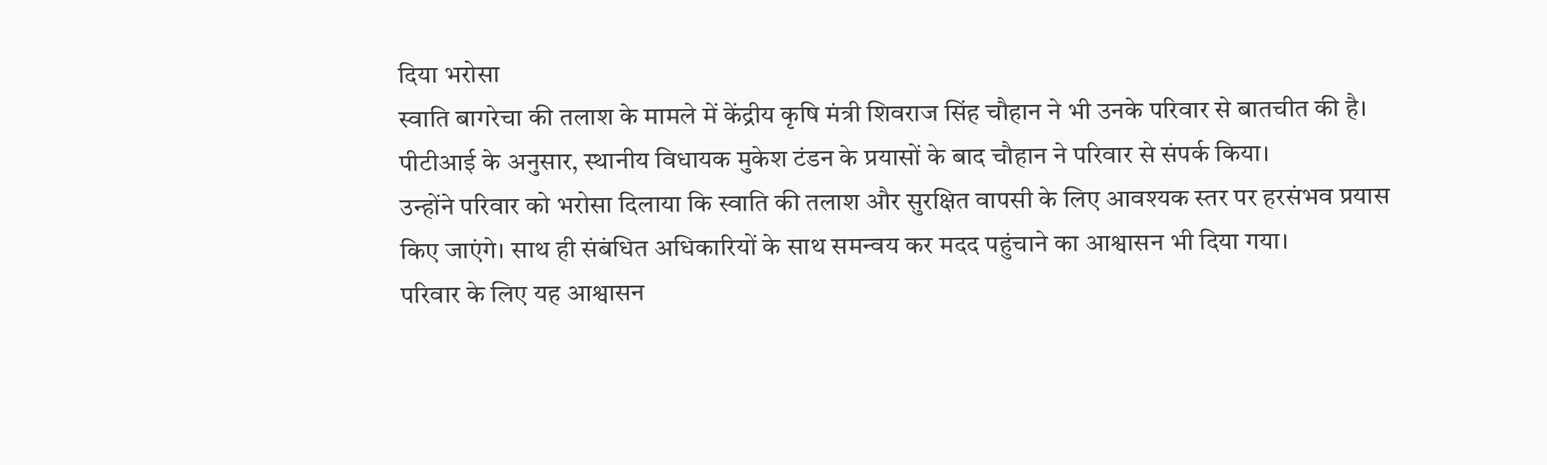दिया भरोसा
स्वाति बागरेचा की तलाश के मामले में केंद्रीय कृषि मंत्री शिवराज सिंह चौहान ने भी उनके परिवार से बातचीत की है। पीटीआई के अनुसार, स्थानीय विधायक मुकेश टंडन के प्रयासों के बाद चौहान ने परिवार से संपर्क किया।
उन्होंने परिवार को भरोसा दिलाया कि स्वाति की तलाश और सुरक्षित वापसी के लिए आवश्यक स्तर पर हरसंभव प्रयास किए जाएंगे। साथ ही संबंधित अधिकारियों के साथ समन्वय कर मदद पहुंचाने का आश्वासन भी दिया गया।
परिवार के लिए यह आश्वासन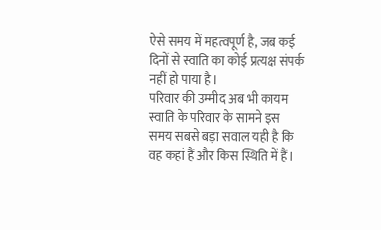ऐसे समय में महत्वपूर्ण है, जब कई दिनों से स्वाति का कोई प्रत्यक्ष संपर्क नहीं हो पाया है।
परिवार की उम्मीद अब भी कायम
स्वाति के परिवार के सामने इस समय सबसे बड़ा सवाल यही है कि वह कहां हैं और किस स्थिति में हैं।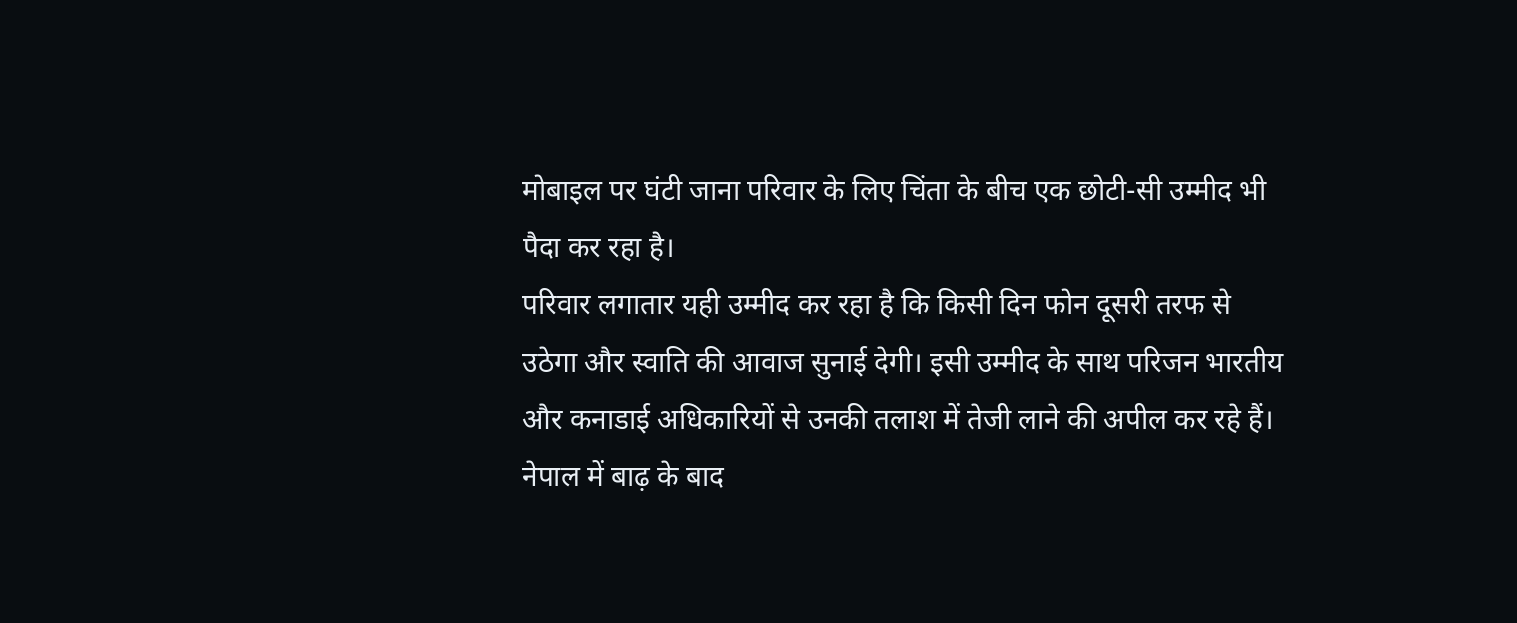मोबाइल पर घंटी जाना परिवार के लिए चिंता के बीच एक छोटी-सी उम्मीद भी पैदा कर रहा है।
परिवार लगातार यही उम्मीद कर रहा है कि किसी दिन फोन दूसरी तरफ से उठेगा और स्वाति की आवाज सुनाई देगी। इसी उम्मीद के साथ परिजन भारतीय और कनाडाई अधिकारियों से उनकी तलाश में तेजी लाने की अपील कर रहे हैं।
नेपाल में बाढ़ के बाद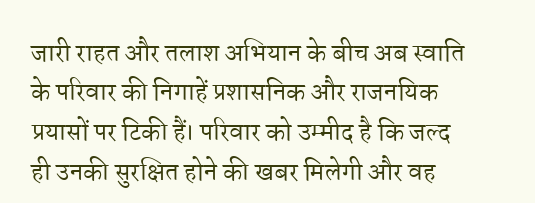जारी राहत और तलाश अभियान के बीच अब स्वाति के परिवार की निगाहें प्रशासनिक और राजनयिक प्रयासों पर टिकी हैं। परिवार को उम्मीद है कि जल्द ही उनकी सुरक्षित होने की खबर मिलेगी और वह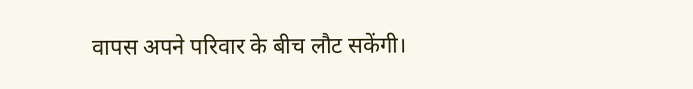वापस अपने परिवार के बीच लौट सकेंगी।